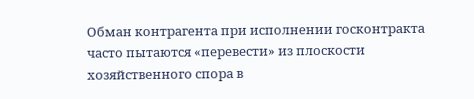Обман контрагента при исполнении госконтракта часто пытаются «перевести» из плоскости хозяйственного спора в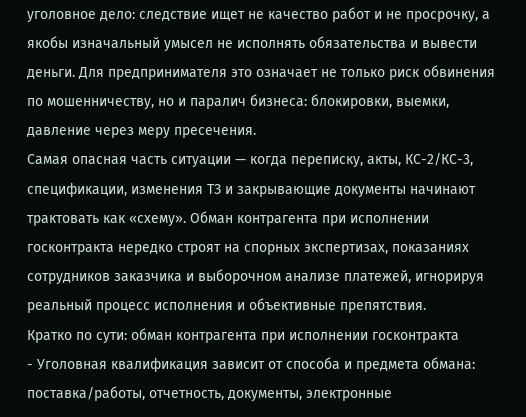уголовное дело: следствие ищет не качество работ и не просрочку, а якобы изначальный умысел не исполнять обязательства и вывести деньги. Для предпринимателя это означает не только риск обвинения по мошенничеству, но и паралич бизнеса: блокировки, выемки, давление через меру пресечения.
Самая опасная часть ситуации — когда переписку, акты, КС-2/КС-3, спецификации, изменения ТЗ и закрывающие документы начинают трактовать как «схему». Обман контрагента при исполнении госконтракта нередко строят на спорных экспертизах, показаниях сотрудников заказчика и выборочном анализе платежей, игнорируя реальный процесс исполнения и объективные препятствия.
Кратко по сути: обман контрагента при исполнении госконтракта
- Уголовная квалификация зависит от способа и предмета обмана: поставка/работы, отчетность, документы, электронные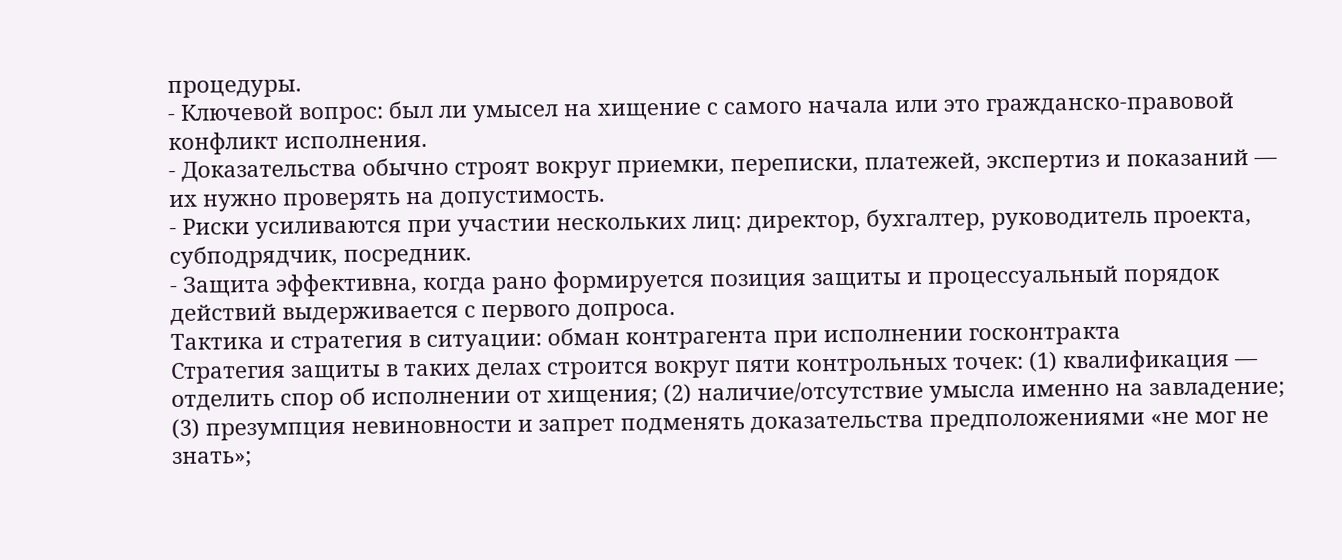процедуры.
- Ключевой вопрос: был ли умысел на хищение с самого начала или это гражданско-правовой конфликт исполнения.
- Доказательства обычно строят вокруг приемки, переписки, платежей, экспертиз и показаний — их нужно проверять на допустимость.
- Риски усиливаются при участии нескольких лиц: директор, бухгалтер, руководитель проекта, субподрядчик, посредник.
- Защита эффективна, когда рано формируется позиция защиты и процессуальный порядок действий выдерживается с первого допроса.
Тактика и стратегия в ситуации: обман контрагента при исполнении госконтракта
Стратегия защиты в таких делах строится вокруг пяти контрольных точек: (1) квалификация — отделить спор об исполнении от хищения; (2) наличие/отсутствие умысла именно на завладение; (3) презумпция невиновности и запрет подменять доказательства предположениями «не мог не знать»;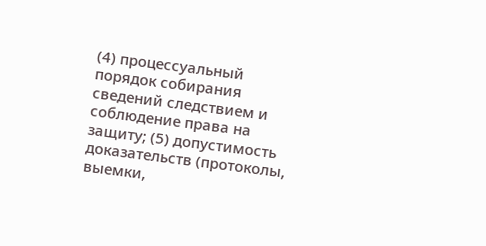(4) процессуальный порядок собирания сведений следствием и соблюдение права на защиту; (5) допустимость доказательств (протоколы, выемки,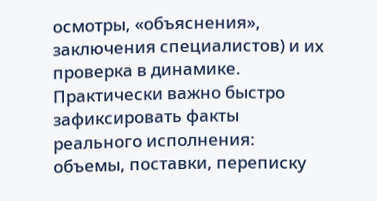осмотры, «объяснения», заключения специалистов) и их проверка в динамике.
Практически важно быстро зафиксировать факты реального исполнения: объемы, поставки, переписку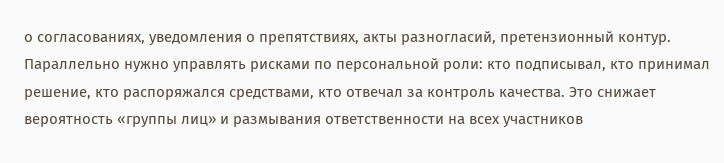о согласованиях, уведомления о препятствиях, акты разногласий, претензионный контур. Параллельно нужно управлять рисками по персональной роли: кто подписывал, кто принимал решение, кто распоряжался средствами, кто отвечал за контроль качества. Это снижает вероятность «группы лиц» и размывания ответственности на всех участников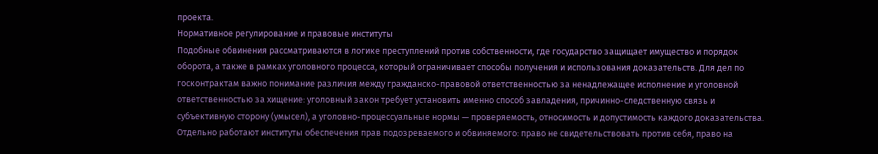проекта.
Нормативное регулирование и правовые институты
Подобные обвинения рассматриваются в логике преступлений против собственности, где государство защищает имущество и порядок оборота, а также в рамках уголовного процесса, который ограничивает способы получения и использования доказательств. Для дел по госконтрактам важно понимание различия между гражданско-правовой ответственностью за ненадлежащее исполнение и уголовной ответственностью за хищение: уголовный закон требует установить именно способ завладения, причинно-следственную связь и субъективную сторону (умысел), а уголовно-процессуальные нормы — проверяемость, относимость и допустимость каждого доказательства.
Отдельно работают институты обеспечения прав подозреваемого и обвиняемого: право не свидетельствовать против себя, право на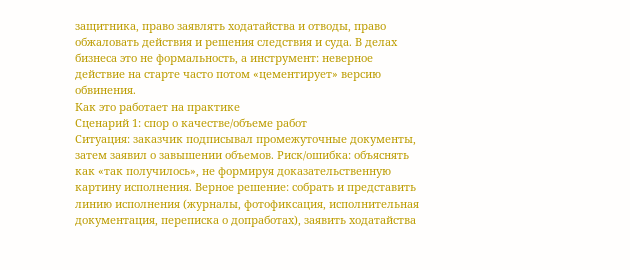защитника, право заявлять ходатайства и отводы, право обжаловать действия и решения следствия и суда. В делах бизнеса это не формальность, а инструмент: неверное действие на старте часто потом «цементирует» версию обвинения.
Как это работает на практике
Сценарий 1: спор о качестве/объеме работ
Ситуация: заказчик подписывал промежуточные документы, затем заявил о завышении объемов. Риск/ошибка: объяснять как «так получилось», не формируя доказательственную картину исполнения. Верное решение: собрать и представить линию исполнения (журналы, фотофиксация, исполнительная документация, переписка о допработах), заявить ходатайства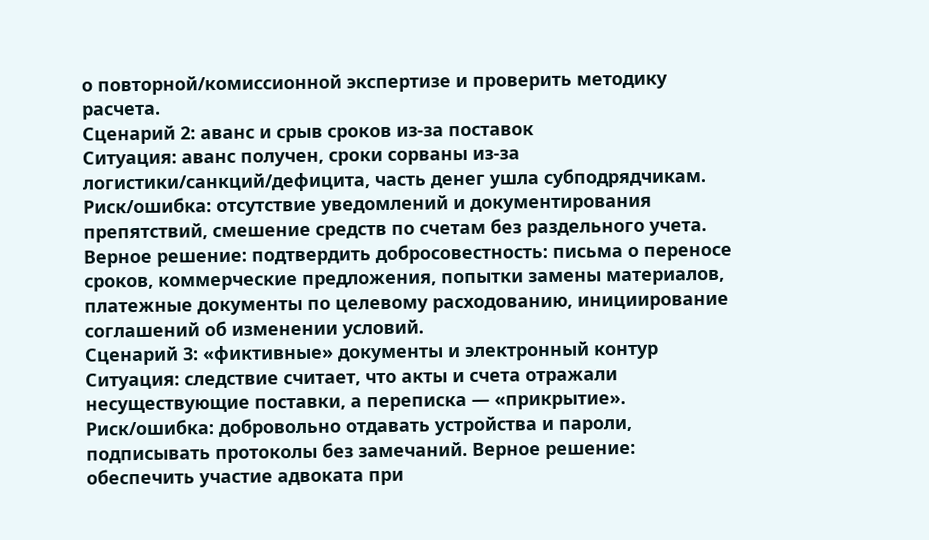о повторной/комиссионной экспертизе и проверить методику расчета.
Сценарий 2: аванс и срыв сроков из-за поставок
Ситуация: аванс получен, сроки сорваны из-за логистики/санкций/дефицита, часть денег ушла субподрядчикам. Риск/ошибка: отсутствие уведомлений и документирования препятствий, смешение средств по счетам без раздельного учета. Верное решение: подтвердить добросовестность: письма о переносе сроков, коммерческие предложения, попытки замены материалов, платежные документы по целевому расходованию, инициирование соглашений об изменении условий.
Сценарий 3: «фиктивные» документы и электронный контур
Ситуация: следствие считает, что акты и счета отражали несуществующие поставки, а переписка — «прикрытие». Риск/ошибка: добровольно отдавать устройства и пароли, подписывать протоколы без замечаний. Верное решение: обеспечить участие адвоката при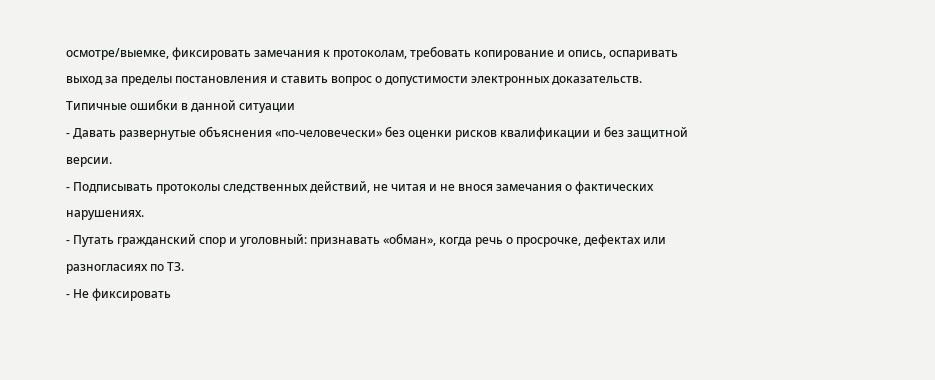осмотре/выемке, фиксировать замечания к протоколам, требовать копирование и опись, оспаривать выход за пределы постановления и ставить вопрос о допустимости электронных доказательств.
Типичные ошибки в данной ситуации
- Давать развернутые объяснения «по-человечески» без оценки рисков квалификации и без защитной версии.
- Подписывать протоколы следственных действий, не читая и не внося замечания о фактических нарушениях.
- Путать гражданский спор и уголовный: признавать «обман», когда речь о просрочке, дефектах или разногласиях по ТЗ.
- Не фиксировать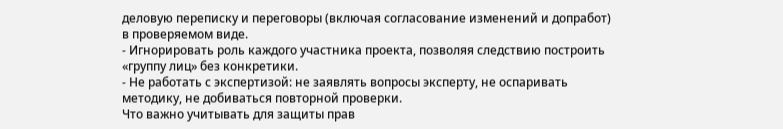деловую переписку и переговоры (включая согласование изменений и допработ) в проверяемом виде.
- Игнорировать роль каждого участника проекта, позволяя следствию построить «группу лиц» без конкретики.
- Не работать с экспертизой: не заявлять вопросы эксперту, не оспаривать методику, не добиваться повторной проверки.
Что важно учитывать для защиты прав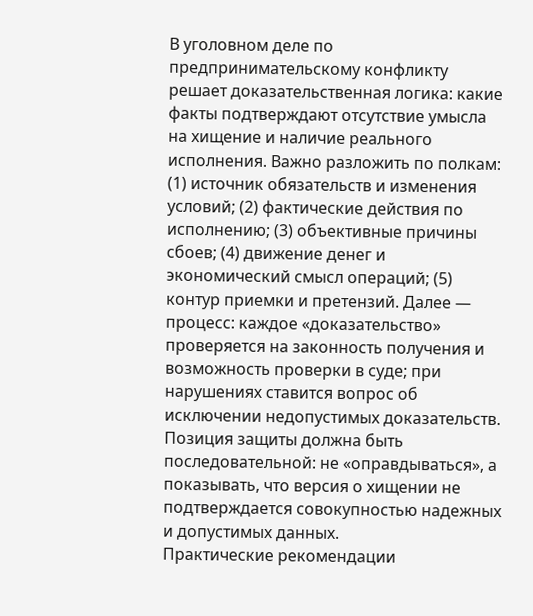В уголовном деле по предпринимательскому конфликту решает доказательственная логика: какие факты подтверждают отсутствие умысла на хищение и наличие реального исполнения. Важно разложить по полкам: (1) источник обязательств и изменения условий; (2) фактические действия по исполнению; (3) объективные причины сбоев; (4) движение денег и экономический смысл операций; (5) контур приемки и претензий. Далее — процесс: каждое «доказательство» проверяется на законность получения и возможность проверки в суде; при нарушениях ставится вопрос об исключении недопустимых доказательств. Позиция защиты должна быть последовательной: не «оправдываться», а показывать, что версия о хищении не подтверждается совокупностью надежных и допустимых данных.
Практические рекомендации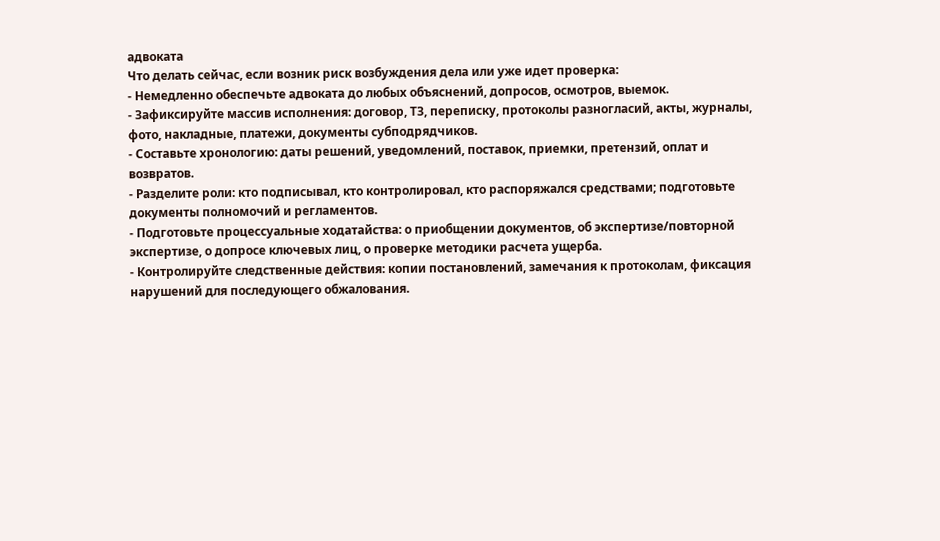адвоката
Что делать сейчас, если возник риск возбуждения дела или уже идет проверка:
- Немедленно обеспечьте адвоката до любых объяснений, допросов, осмотров, выемок.
- Зафиксируйте массив исполнения: договор, ТЗ, переписку, протоколы разногласий, акты, журналы, фото, накладные, платежи, документы субподрядчиков.
- Составьте хронологию: даты решений, уведомлений, поставок, приемки, претензий, оплат и возвратов.
- Разделите роли: кто подписывал, кто контролировал, кто распоряжался средствами; подготовьте документы полномочий и регламентов.
- Подготовьте процессуальные ходатайства: о приобщении документов, об экспертизе/повторной экспертизе, о допросе ключевых лиц, о проверке методики расчета ущерба.
- Контролируйте следственные действия: копии постановлений, замечания к протоколам, фиксация нарушений для последующего обжалования.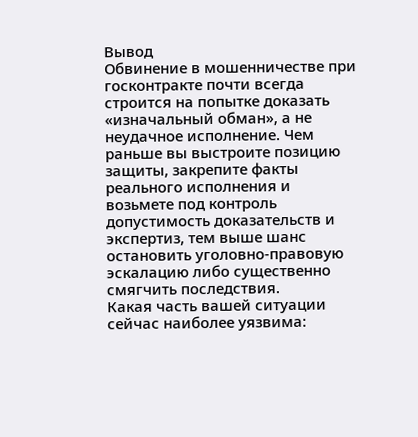Вывод
Обвинение в мошенничестве при госконтракте почти всегда строится на попытке доказать «изначальный обман», а не неудачное исполнение. Чем раньше вы выстроите позицию защиты, закрепите факты реального исполнения и возьмете под контроль допустимость доказательств и экспертиз, тем выше шанс остановить уголовно-правовую эскалацию либо существенно смягчить последствия.
Какая часть вашей ситуации сейчас наиболее уязвима: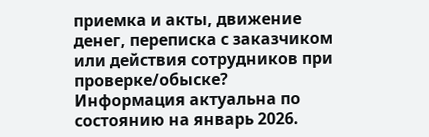приемка и акты, движение денег, переписка с заказчиком или действия сотрудников при проверке/обыске?
Информация актуальна по состоянию на январь 2026.